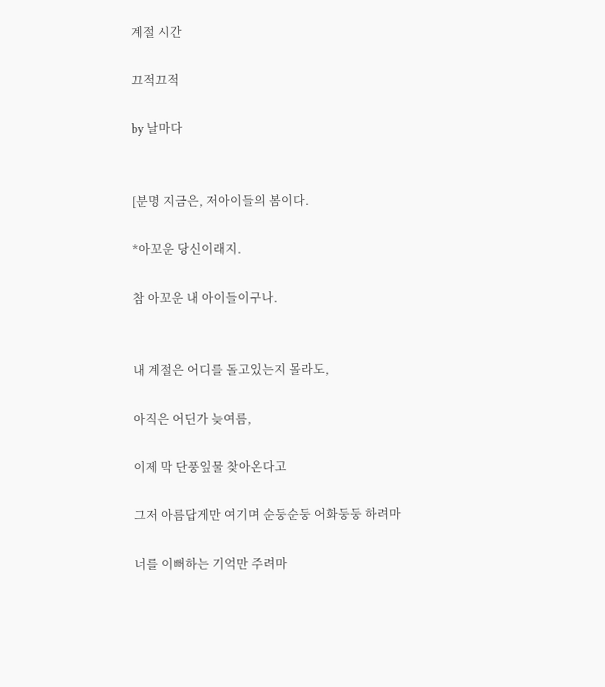계절 시간

끄적끄적

by 날마다


[분명 지금은, 저아이들의 봄이다.

*아꼬운 당신이래지.

참 아꼬운 내 아이들이구나.


내 계절은 어디를 돌고있는지 몰라도,

아직은 어딘가 늦여름,

이제 막 단풍잎물 찾아온다고

그저 아름답게만 여기며 순둥순둥 어화둥둥 하려마

너를 이뻐하는 기억만 주려마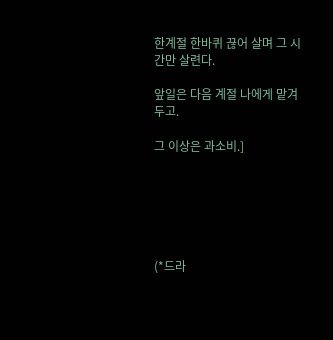한계절 한바퀴 끊어 살며 그 시간만 살련다.

앞일은 다음 계절 나에게 맡겨두고.

그 이상은 과소비.]






(*드라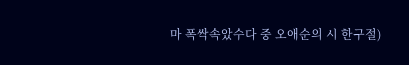마 폭싹속았수다 중 오애순의 시 한구절)